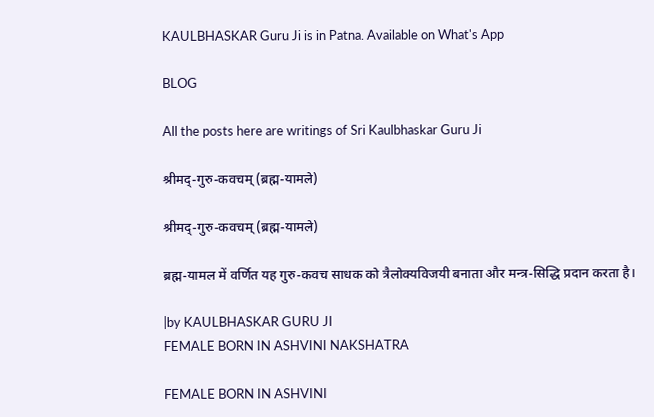KAULBHASKAR Guru Ji is in Patna. Available on What's App

BLOG

All the posts here are writings of Sri Kaulbhaskar Guru Ji

श्रीमद्-गुरु-कवचम् (ब्रह्म-यामले)

श्रीमद्-गुरु-कवचम् (ब्रह्म-यामले)

ब्रह्म-यामल में वर्णित यह गुरु-कवच साधक को त्रैलोक्यविजयी बनाता और मन्त्र-सिद्धि प्रदान करता है।

|by KAULBHASKAR GURU JI
FEMALE BORN IN ASHVINI NAKSHATRA

FEMALE BORN IN ASHVINI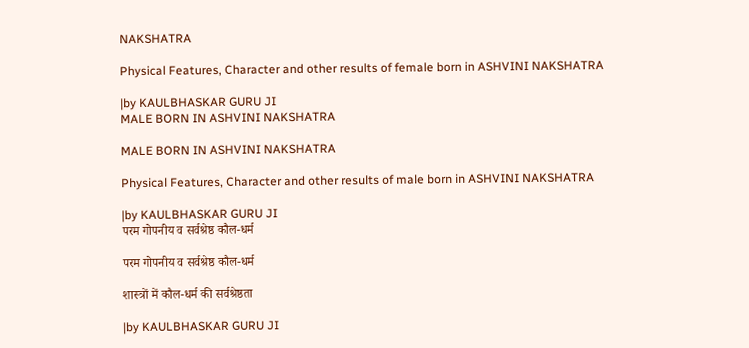NAKSHATRA

Physical Features, Character and other results of female born in ASHVINI NAKSHATRA

|by KAULBHASKAR GURU JI
MALE BORN IN ASHVINI NAKSHATRA

MALE BORN IN ASHVINI NAKSHATRA

Physical Features, Character and other results of male born in ASHVINI NAKSHATRA

|by KAULBHASKAR GURU JI
परम गोपनीय व सर्वश्रेष्ठ कौल-धर्म

परम गोपनीय व सर्वश्रेष्ठ कौल-धर्म

शास्त्रों में कौल-धर्म की सर्वश्रेष्ठता

|by KAULBHASKAR GURU JI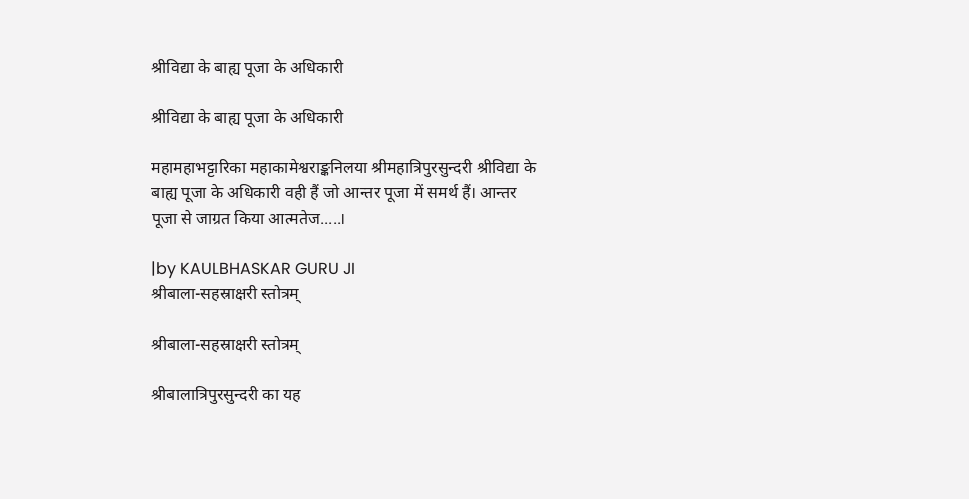श्रीविद्या के बाह्य पूजा के अधिकारी

श्रीविद्या के बाह्य पूजा के अधिकारी

महामहाभट्टारिका महाकामेश्वराङ्कनिलया श्रीमहात्रिपुरसुन्दरी श्रीविद्या के बाह्य पूजा के अधिकारी वही हैं जो आन्तर पूजा में समर्थ हैं। आन्तर पूजा से जाग्रत किया आत्मतेज.....।

|by KAULBHASKAR GURU JI
श्रीबाला-सहस्राक्षरी स्तोत्रम्

श्रीबाला-सहस्राक्षरी स्तोत्रम्

श्रीबालात्रिपुरसुन्दरी का यह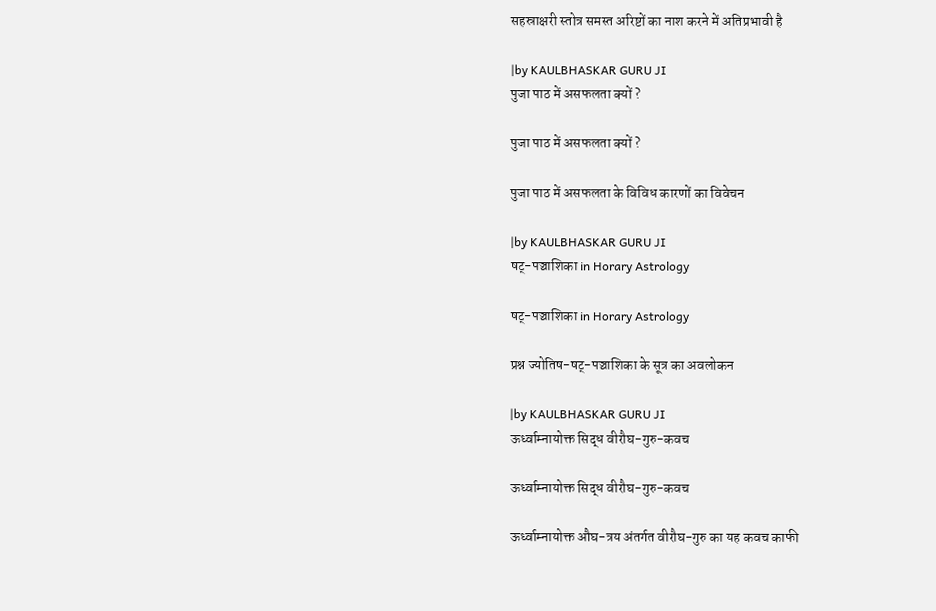सहस्राक्षरी स्तोत्र समस्त अरिष्टों का नाश करने में अतिप्रभावी है

|by KAULBHASKAR GURU JI
पुजा पाठ में असफलता क्यों ?

पुजा पाठ में असफलता क्यों ?

पुजा पाठ में असफलता के विविध कारणों का विवेचन

|by KAULBHASKAR GURU JI
षट्-पञ्चाशिका in Horary Astrology

षट्-पञ्चाशिका in Horary Astrology

प्रश्न ज्योतिष-षट्-पञ्चाशिका के सूत्र का अवलोकन

|by KAULBHASKAR GURU JI
ऊर्ध्वाम्नायोक्त सिद्ध वीरौघ-गुरु-कवच

ऊर्ध्वाम्नायोक्त सिद्ध वीरौघ-गुरु-कवच

ऊर्ध्वाम्नायोक्त औघ-त्रय अंतर्गत वीरौघ-गुरु का यह कवच काफी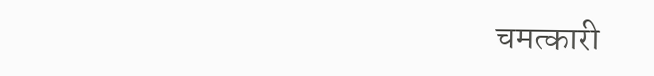चमत्कारी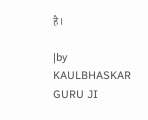है।

|by KAULBHASKAR GURU JI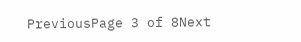PreviousPage 3 of 8Next